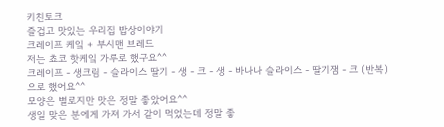키친토크
즐겁고 맛있는 우리집 밥상이야기
크레이프 케잌 + 부시맨 브레드
저는 쵸코 핫케잌 가루로 했구요^^
크레이프 - 생크림 - 슬라이스 딸기 - 생 - 크 - 생 - 바나나 슬라이스 - 딸기잼 - 크 (반복)
으로 했어요^^
모양은 별로지만 맛은 정말 좋았어요^^
생일 맞은 분에게 가져 가서 같이 먹었는데 정말 좋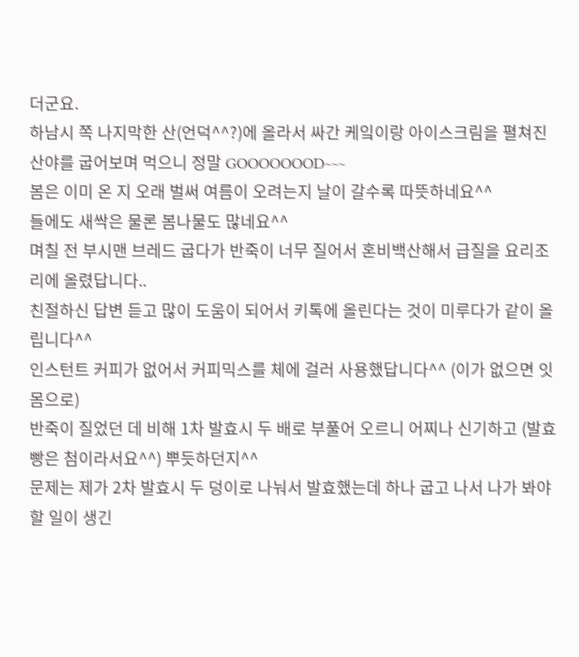더군요.
하남시 쪽 나지막한 산(언덕^^?)에 올라서 싸간 케잌이랑 아이스크림을 펼쳐진 산야를 굽어보며 먹으니 정말 GOOOOOOOD~~~
봄은 이미 온 지 오래 벌써 여름이 오려는지 날이 갈수록 따뜻하네요^^
들에도 새싹은 물론 봄나물도 많네요^^
며칠 전 부시맨 브레드 굽다가 반죽이 너무 질어서 혼비백산해서 급질을 요리조리에 올렸답니다..
친절하신 답변 듣고 많이 도움이 되어서 키톡에 올린다는 것이 미루다가 같이 올립니다^^
인스턴트 커피가 없어서 커피믹스를 체에 걸러 사용했답니다^^ (이가 없으면 잇몸으로)
반죽이 질었던 데 비해 1차 발효시 두 배로 부풀어 오르니 어찌나 신기하고 (발효빵은 첨이라서요^^) 뿌듯하던지^^
문제는 제가 2차 발효시 두 덩이로 나눠서 발효했는데 하나 굽고 나서 나가 봐야 할 일이 생긴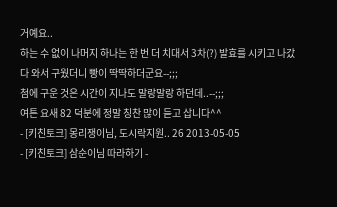거예요..
하는 수 없이 나머지 하나는 한 번 더 치대서 3차(?) 발효를 시키고 나갔다 와서 구웠더니 빵이 딱딱하더군요--;;;
첨에 구운 것은 시간이 지나도 말랑말랑 하던데..--;;;
여튼 요새 82 덕분에 정말 칭찬 많이 듣고 삽니다^^
- [키친토크] 몽리쟁이님, 도시락지원.. 26 2013-05-05
- [키친토크] 삼순이님 따라하기 -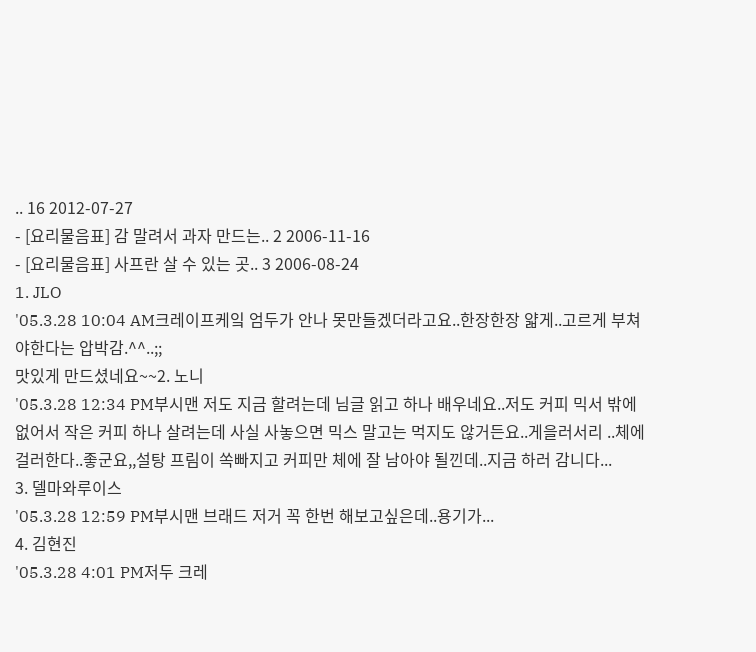.. 16 2012-07-27
- [요리물음표] 감 말려서 과자 만드는.. 2 2006-11-16
- [요리물음표] 사프란 살 수 있는 곳.. 3 2006-08-24
1. JLO
'05.3.28 10:04 AM크레이프케잌 엄두가 안나 못만들겠더라고요..한장한장 얇게..고르게 부쳐야한다는 압박감.^^..;;
맛있게 만드셨네요~~2. 노니
'05.3.28 12:34 PM부시맨 저도 지금 할려는데 님글 읽고 하나 배우네요..저도 커피 믹서 밖에 없어서 작은 커피 하나 살려는데 사실 사놓으면 믹스 말고는 먹지도 않거든요..게을러서리 ..체에 걸러한다..좋군요,,설탕 프림이 쏙빠지고 커피만 체에 잘 남아야 될낀데..지금 하러 감니다...
3. 델마와루이스
'05.3.28 12:59 PM부시맨 브래드 저거 꼭 한번 해보고싶은데..용기가...
4. 김현진
'05.3.28 4:01 PM저두 크레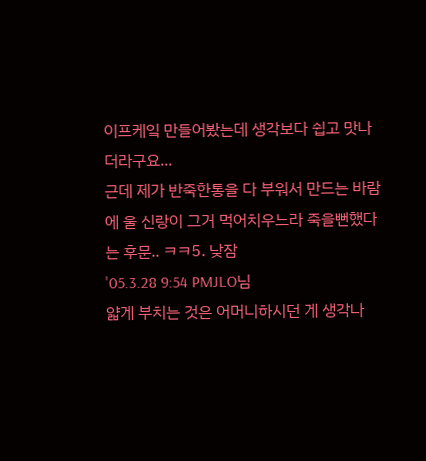이프케잌 만들어봤는데 생각보다 쉽고 맛나더라구요...
근데 제가 반죽한통을 다 부워서 만드는 바람에 울 신랑이 그거 먹어치우느라 죽을뻔했다는 후문.. ㅋㅋ5. 낮잠
'05.3.28 9:54 PMJLO님
얇게 부치는 것은 어머니하시던 게 생각나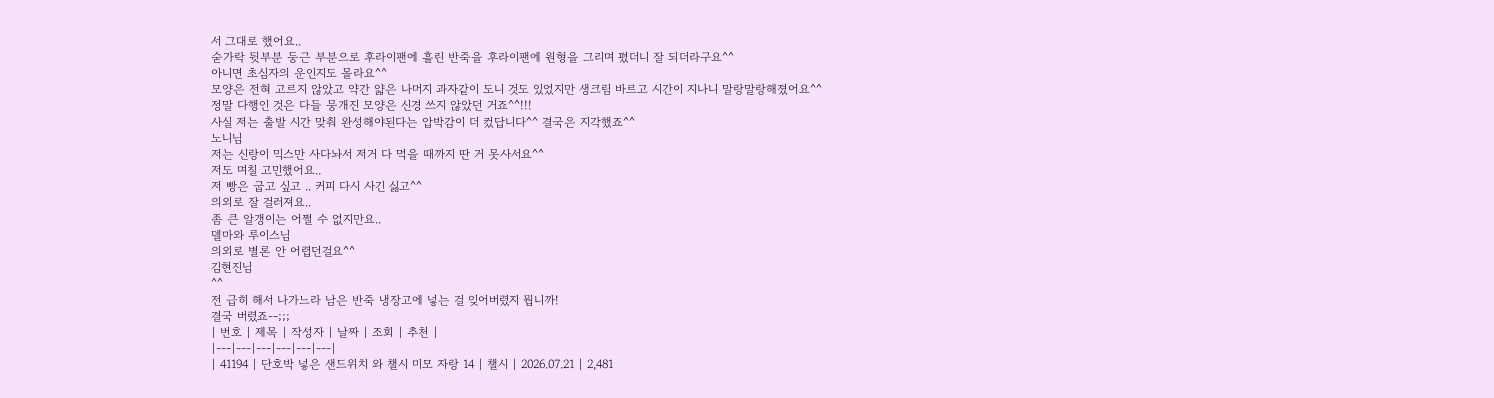서 그대로 했어요..
숟가락 뒷부분 둥근 부분으로 후라이팬에 흘린 반죽을 후라이팬에 원형을 그리며 폈더니 잘 되더라구요^^
아니면 초심자의 운인지도 몰라요^^
모양은 전혀 고르지 않았고 약간 얇은 나머지 과자같이 도니 것도 있었지만 생크림 바르고 시간이 지나니 말랑말랑해졌어요^^
정말 다행인 것은 다들 뭉개진 모양은 신경 쓰지 않았던 거죠^^!!!
사실 저는 출발 시간 맞춰 완성해야된다는 압박감이 더 컸답니다^^ 결국은 지각했죠^^
노니님
저는 신랑이 믹스만 사다놔서 저거 다 먹을 때까지 딴 거 못사서요^^
저도 며칠 고민했어요..
저 빵은 굽고 싶고 .. 커피 다시 사긴 싫고^^
의외로 잘 걸러져요..
좀 큰 알갱이는 어쩔 수 없지만요..
델마와 루이스님
의외로 별론 안 어렵던걸요^^
김현진님
^^
전 급히 해서 나가느라 남은 반죽 냉장고에 넣는 걸 잊어버렸지 뭡니까!
결국 버렸죠--;;;
| 번호 | 제목 | 작성자 | 날짜 | 조회 | 추천 |
|---|---|---|---|---|---|
| 41194 | 단호박 넣은 샌드위치 와 챌시 미모 자랑 14 | 챌시 | 2026.07.21 | 2,481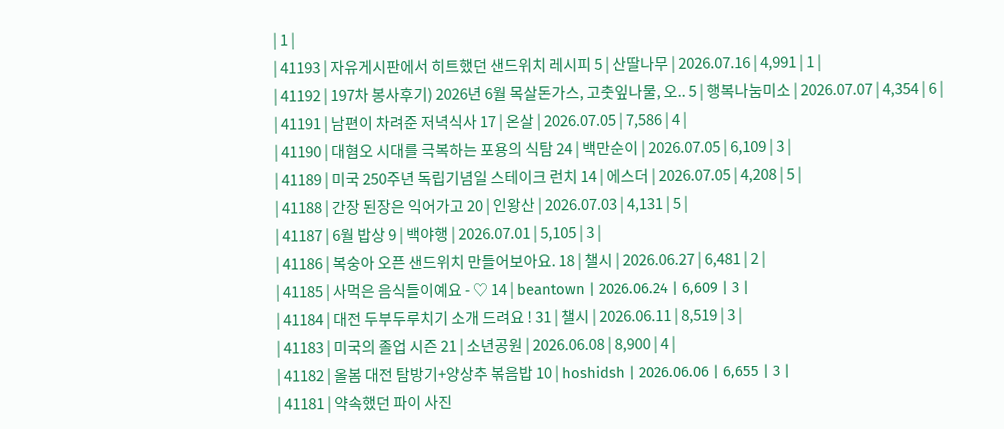| 1 |
| 41193 | 자유게시판에서 히트했던 샌드위치 레시피 5 | 산딸나무 | 2026.07.16 | 4,991 | 1 |
| 41192 | 197차 봉사후기) 2026년 6월 목살돈가스, 고춧잎나물, 오.. 5 | 행복나눔미소 | 2026.07.07 | 4,354 | 6 |
| 41191 | 남편이 차려준 저녁식사 17 | 온살 | 2026.07.05 | 7,586 | 4 |
| 41190 | 대혐오 시대를 극복하는 포용의 식탐 24 | 백만순이 | 2026.07.05 | 6,109 | 3 |
| 41189 | 미국 250주년 독립기념일 스테이크 런치 14 | 에스더 | 2026.07.05 | 4,208 | 5 |
| 41188 | 간장 된장은 익어가고 20 | 인왕산 | 2026.07.03 | 4,131 | 5 |
| 41187 | 6월 밥상 9 | 백야행 | 2026.07.01 | 5,105 | 3 |
| 41186 | 복숭아 오픈 샌드위치 만들어보아요. 18 | 챌시 | 2026.06.27 | 6,481 | 2 |
| 41185 | 사먹은 음식들이예요 - ♡ 14 | beantown | 2026.06.24 | 6,609 | 3 |
| 41184 | 대전 두부두루치기 소개 드려요 ! 31 | 챌시 | 2026.06.11 | 8,519 | 3 |
| 41183 | 미국의 졸업 시즌 21 | 소년공원 | 2026.06.08 | 8,900 | 4 |
| 41182 | 올봄 대전 탐방기+양상추 볶음밥 10 | hoshidsh | 2026.06.06 | 6,655 | 3 |
| 41181 | 약속했던 파이 사진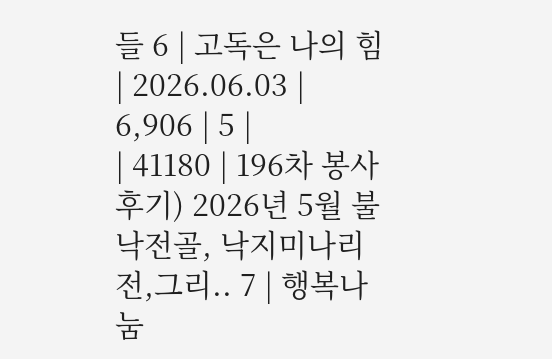들 6 | 고독은 나의 힘 | 2026.06.03 | 6,906 | 5 |
| 41180 | 196차 봉사후기) 2026년 5월 불낙전골, 낙지미나리전,그리.. 7 | 행복나눔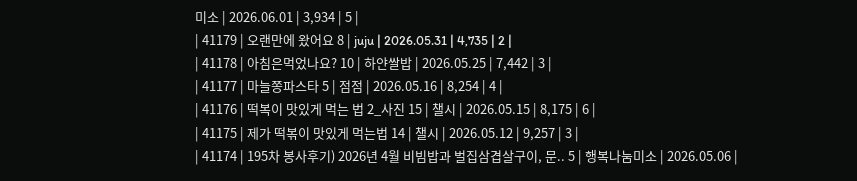미소 | 2026.06.01 | 3,934 | 5 |
| 41179 | 오랜만에 왔어요 8 | juju | 2026.05.31 | 4,735 | 2 |
| 41178 | 아침은먹었나요? 10 | 하얀쌀밥 | 2026.05.25 | 7,442 | 3 |
| 41177 | 마늘쫑파스타 5 | 점점 | 2026.05.16 | 8,254 | 4 |
| 41176 | 떡복이 맛있게 먹는 법 2_사진 15 | 챌시 | 2026.05.15 | 8,175 | 6 |
| 41175 | 제가 떡볶이 맛있게 먹는법 14 | 챌시 | 2026.05.12 | 9,257 | 3 |
| 41174 | 195차 봉사후기) 2026년 4월 비빔밥과 벌집삼겹살구이, 문.. 5 | 행복나눔미소 | 2026.05.06 |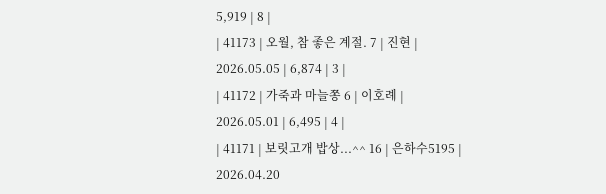5,919 | 8 |
| 41173 | 오월, 참 좋은 계절. 7 | 진현 | 2026.05.05 | 6,874 | 3 |
| 41172 | 가죽과 마늘쫑 6 | 이호례 | 2026.05.01 | 6,495 | 4 |
| 41171 | 보릿고개 밥상...^^ 16 | 은하수5195 | 2026.04.20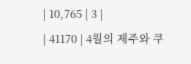| 10,765 | 3 |
| 41170 | 4월의 제주와 쿠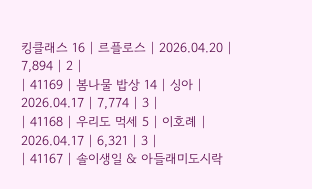킹클래스 16 | 르플로스 | 2026.04.20 | 7,894 | 2 |
| 41169 | 봄나물 밥상 14 | 싱아 | 2026.04.17 | 7,774 | 3 |
| 41168 | 우리도 먹세 5 | 이호례 | 2026.04.17 | 6,321 | 3 |
| 41167 | 솔이생일 & 아들래미도시락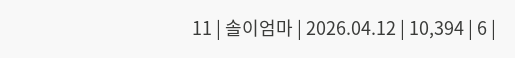11 | 솔이엄마 | 2026.04.12 | 10,394 | 6 |